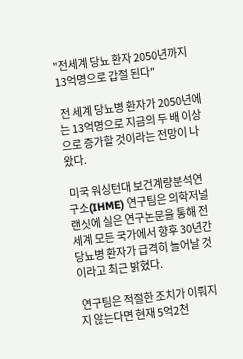"전세계 당뇨 환자 2050년까지 13억명으로 갑절 된다"

 전 세계 당뇨병 환자가 2050년에는 13억명으로 지금의 두 배 이상으로 증가할 것이라는 전망이 나왔다.

 미국 워싱턴대 보건계량분석연구소(IHME) 연구팀은 의학저널 랜싯에 실은 연구논문을 통해 전 세계 모든 국가에서 향후 30년간 당뇨병 환자가 급격히 늘어날 것이라고 최근 밝혔다.

 연구팀은 적절한 조치가 이뤄지지 않는다면 현재 5억2천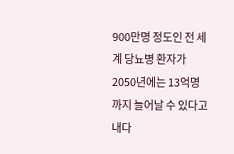900만명 정도인 전 세계 당뇨병 환자가 2050년에는 13억명까지 늘어날 수 있다고 내다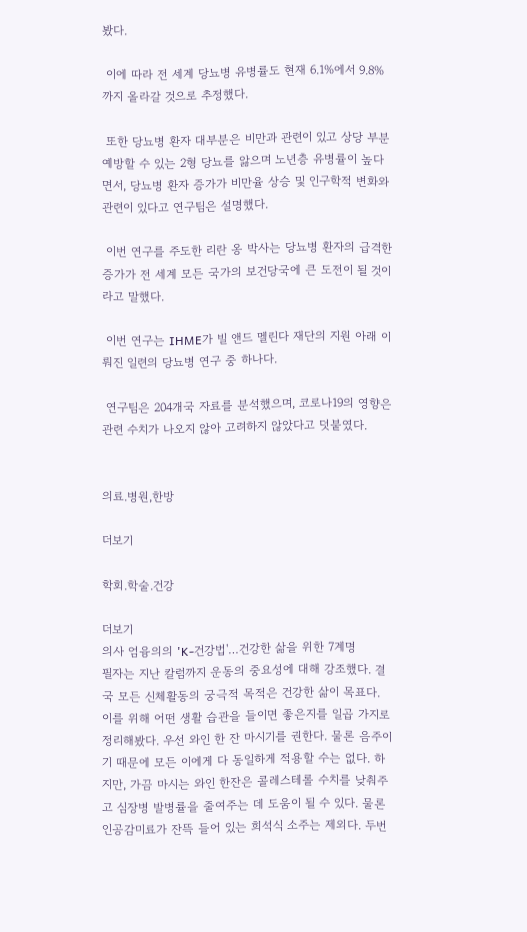봤다.

 이에 따라 전 세계 당뇨병 유병률도 현재 6.1%에서 9.8%까지 올라갈 것으로 추정했다.

 또한 당뇨병 환자 대부분은 비만과 관련이 있고 상당 부분 예방할 수 있는 2형 당뇨를 앓으며 노년층 유병률이 높다면서, 당뇨병 환자 증가가 비만율 상승 및 인구학적 변화와 관련이 있다고 연구팀은 설명했다.

 이번 연구를 주도한 리란 옹 박사는 당뇨병 환자의 급격한 증가가 전 세계 모든 국가의 보건당국에 큰 도전이 될 것이라고 말했다.

 이번 연구는 IHME가 빌 앤드 멜린다 재단의 지원 아래 이뤄진 일련의 당뇨병 연구 중 하나다.

 연구팀은 204개국 자료를 분석했으며, 코로나19의 영향은 관련 수치가 나오지 않아 고려하지 않았다고 덧붙였다.


의료.병원,한방

더보기

학회.학술.건강

더보기
의사 엄융의의 'K-건강법'…건강한 삶을 위한 7계명
필자는 지난 칼럼까지 운동의 중요성에 대해 강조했다. 결국 모든 신체활동의 궁극적 목적은 건강한 삶이 목표다. 이를 위해 어떤 생활 습관을 들이면 좋은지를 일곱 가지로 정리해봤다. 우선 와인 한 잔 마시기를 권한다. 물론 음주이기 때문에 모든 이에게 다 동일하게 적용할 수는 없다. 하지만, 가끔 마시는 와인 한잔은 콜레스테롤 수치를 낮춰주고 심장병 발병률을 줄여주는 데 도움이 될 수 있다. 물론 인공감미료가 잔뜩 들어 있는 희석식 소주는 제외다. 두번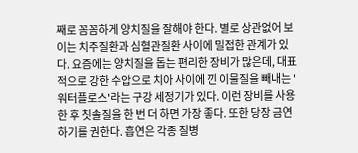째로 꼼꼼하게 양치질을 잘해야 한다. 별로 상관없어 보이는 치주질환과 심혈관질환 사이에 밀접한 관계가 있다. 요즘에는 양치질을 돕는 편리한 장비가 많은데, 대표적으로 강한 수압으로 치아 사이에 낀 이물질을 빼내는 '워터플로스'라는 구강 세정기가 있다. 이런 장비를 사용한 후 칫솔질을 한 번 더 하면 가장 좋다. 또한 당장 금연하기를 권한다. 흡연은 각종 질병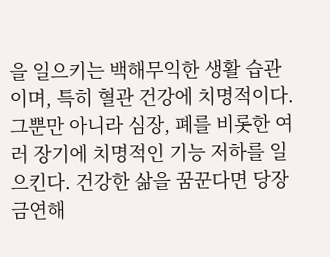을 일으키는 백해무익한 생활 습관이며, 특히 혈관 건강에 치명적이다. 그뿐만 아니라 심장, 폐를 비롯한 여러 장기에 치명적인 기능 저하를 일으킨다. 건강한 삶을 꿈꾼다면 당장 금연해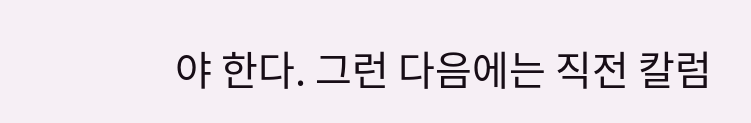야 한다. 그런 다음에는 직전 칼럼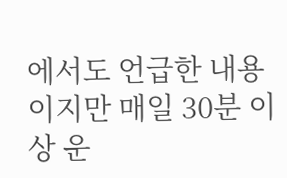에서도 언급한 내용이지만 매일 30분 이상 운